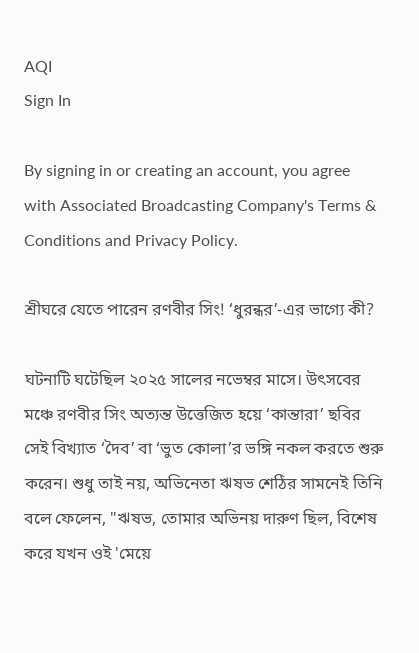AQI
Sign In

By signing in or creating an account, you agree with Associated Broadcasting Company's Terms & Conditions and Privacy Policy.

শ্রীঘরে যেতে পারেন রণবীর সিং! ‘ধুরন্ধর’-এর ভাগ্যে কী?

ঘটনাটি ঘটেছিল ২০২৫ সালের নভেম্বর মাসে। উৎসবের মঞ্চে রণবীর সিং অত্যন্ত উত্তেজিত হয়ে ‘কান্তারা’ ছবির সেই বিখ্যাত ‘দৈব’ বা ‘ভুত কোলা’র ভঙ্গি নকল করতে শুরু করেন। শুধু তাই নয়, অভিনেতা ঋষভ শেঠির সামনেই তিনি বলে ফেলেন, "ঋষভ, তোমার অভিনয় দারুণ ছিল, বিশেষ করে যখন ওই 'মেয়ে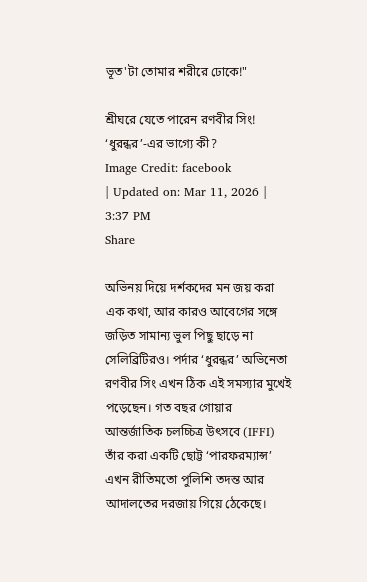ভূত'টা তোমার শরীরে ঢোকে!"

শ্রীঘরে যেতে পারেন রণবীর সিং! ‘ধুরন্ধর’-এর ভাগ্যে কী?
Image Credit: facebook
| Updated on: Mar 11, 2026 | 3:37 PM
Share

অভিনয় দিয়ে দর্শকদের মন জয় করা এক কথা, আর কারও আবেগের সঙ্গে জড়িত সামান্য ভুল পিছু ছাড়ে না সেলিব্রিটিরও। পর্দার ‘ধুরন্ধর’ অভিনেতা রণবীর সিং এখন ঠিক এই সমস্যার মুখেই পড়েছেন। গত বছর গোয়ার আন্তর্জাতিক চলচ্চিত্র উৎসবে (IFFI) তাঁর করা একটি ছোট্ট ‘পারফরম্যান্স’ এখন রীতিমতো পুলিশি তদন্ত আর আদালতের দরজায় গিয়ে ঠেকেছে।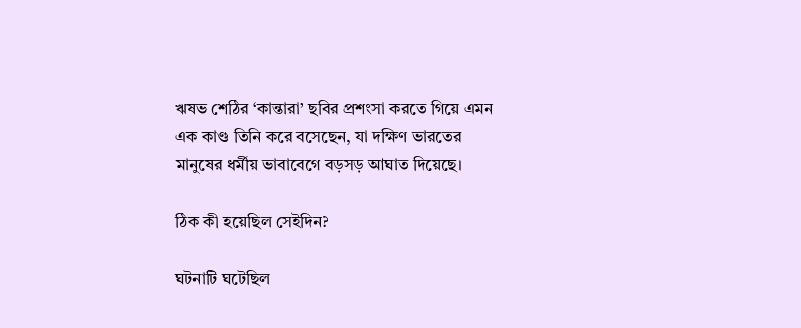ঋষভ শেঠির ‘কান্তারা’ ছবির প্রশংসা করতে গিয়ে এমন এক কাণ্ড তিনি করে বসেছেন, যা দক্ষিণ ভারতের মানুষের ধর্মীয় ভাবাবেগে বড়সড় আঘাত দিয়েছে।

ঠিক কী হয়েছিল সেইদিন?

ঘটনাটি ঘটেছিল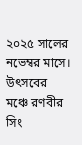২০২৫ সালের নভেম্বর মাসে। উৎসবের মঞ্চে রণবীর সিং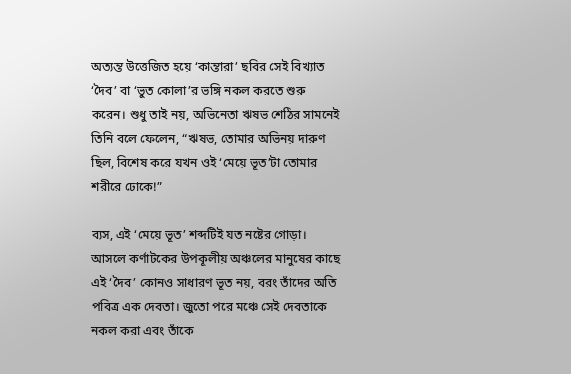অত্যন্ত উত্তেজিত হয়ে ‘কান্তারা’ ছবির সেই বিখ্যাত ‘দৈব’ বা ‘ভুত কোলা’র ভঙ্গি নকল করতে শুরু করেন। শুধু তাই নয়, অভিনেতা ঋষভ শেঠির সামনেই তিনি বলে ফেলেন, “ঋষভ, তোমার অভিনয় দারুণ ছিল, বিশেষ করে যখন ওই ‘মেয়ে ভূত’টা তোমার শরীরে ঢোকে!”

ব্যস, এই ‘মেয়ে ভূত’ শব্দটিই যত নষ্টের গোড়া। আসলে কর্ণাটকের উপকূলীয় অঞ্চলের মানুষের কাছে এই ‘দৈব’ কোনও সাধারণ ভূত নয়, বরং তাঁদের অতি পবিত্র এক দেবতা। জুতো পরে মঞ্চে সেই দেবতাকে নকল করা এবং তাঁকে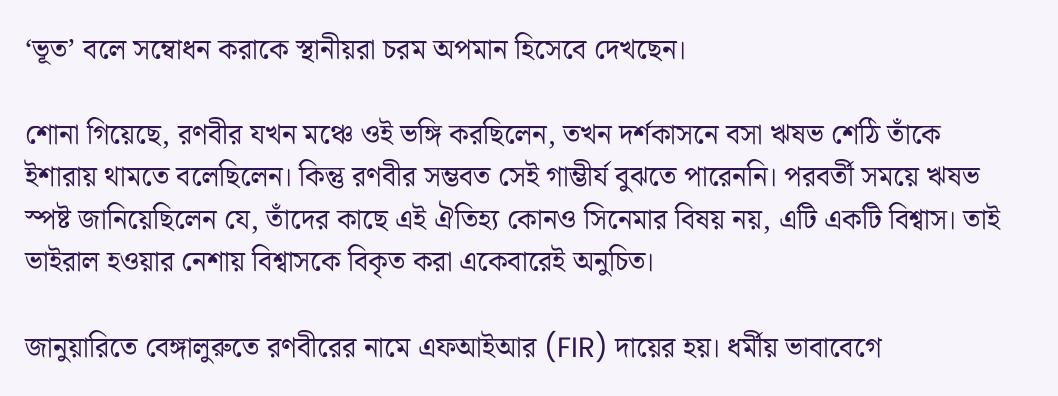‘ভূত’ বলে সম্বোধন করাকে স্থানীয়রা চরম অপমান হিসেবে দেখছেন।

শোনা গিয়েছে, রণবীর যখন মঞ্চে ওই ভঙ্গি করছিলেন, তখন দর্শকাসনে বসা ঋষভ শেঠি তাঁকে ইশারায় থামতে বলেছিলেন। কিন্তু রণবীর সম্ভবত সেই গাম্ভীর্য বুঝতে পারেননি। পরবর্তী সময়ে ঋষভ স্পষ্ট জানিয়েছিলেন যে, তাঁদের কাছে এই ঐতিহ্য কোনও সিনেমার বিষয় নয়, এটি একটি বিশ্বাস। তাই ভাইরাল হওয়ার নেশায় বিশ্বাসকে বিকৃত করা একেবারেই অনুচিত।

জানুয়ারিতে বেঙ্গালুরুতে রণবীরের নামে এফআইআর (FIR) দায়ের হয়। ধর্মীয় ভাবাবেগে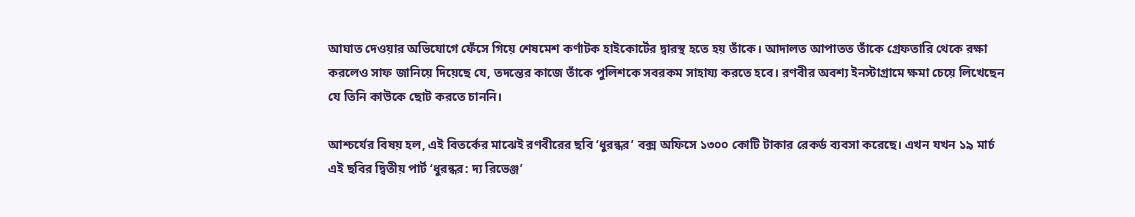আঘাত দেওয়ার অভিযোগে ফেঁসে গিয়ে শেষমেশ কর্ণাটক হাইকোর্টের দ্বারস্থ হতে হয় তাঁকে। আদালত আপাতত তাঁকে গ্রেফতারি থেকে রক্ষা করলেও সাফ জানিয়ে দিয়েছে যে, তদন্তের কাজে তাঁকে পুলিশকে সবরকম সাহায্য করতে হবে। রণবীর অবশ্য ইনস্টাগ্রামে ক্ষমা চেয়ে লিখেছেন যে তিনি কাউকে ছোট করতে চাননি।

আশ্চর্যের বিষয় হল, এই বিতর্কের মাঝেই রণবীরের ছবি ‘ধুরন্ধর’ বক্স অফিসে ১৩০০ কোটি টাকার রেকর্ড ব্যবসা করেছে। এখন যখন ১৯ মার্চ এই ছবির দ্বিতীয় পার্ট ‘ধুরন্ধর: দ্য রিভেঞ্জ’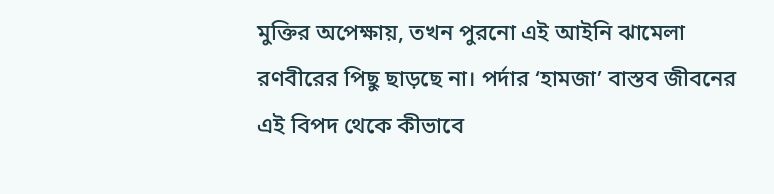মুক্তির অপেক্ষায়, তখন পুরনো এই আইনি ঝামেলা রণবীরের পিছু ছাড়ছে না। পর্দার ‘হামজা’ বাস্তব জীবনের এই বিপদ থেকে কীভাবে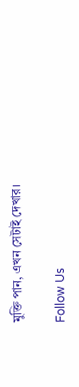মুক্তি পান, এখন সেটাই দেখার।

Follow Us